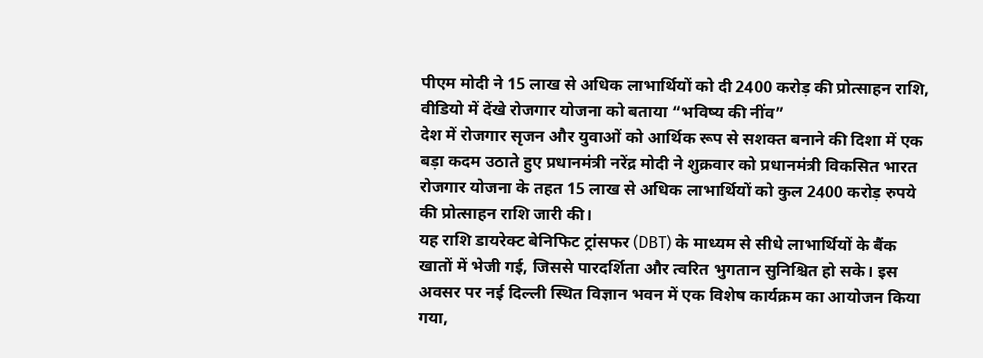पीएम मोदी ने 15 लाख से अधिक लाभार्थियों को दी 2400 करोड़ की प्रोत्साहन राशि, वीडियो में देंखे रोजगार योजना को बताया “भविष्य की नींव”
देश में रोजगार सृजन और युवाओं को आर्थिक रूप से सशक्त बनाने की दिशा में एक बड़ा कदम उठाते हुए प्रधानमंत्री नरेंद्र मोदी ने शुक्रवार को प्रधानमंत्री विकसित भारत रोजगार योजना के तहत 15 लाख से अधिक लाभार्थियों को कुल 2400 करोड़ रुपये की प्रोत्साहन राशि जारी की।
यह राशि डायरेक्ट बेनिफिट ट्रांसफर (DBT) के माध्यम से सीधे लाभार्थियों के बैंक खातों में भेजी गई, जिससे पारदर्शिता और त्वरित भुगतान सुनिश्चित हो सके। इस अवसर पर नई दिल्ली स्थित विज्ञान भवन में एक विशेष कार्यक्रम का आयोजन किया गया,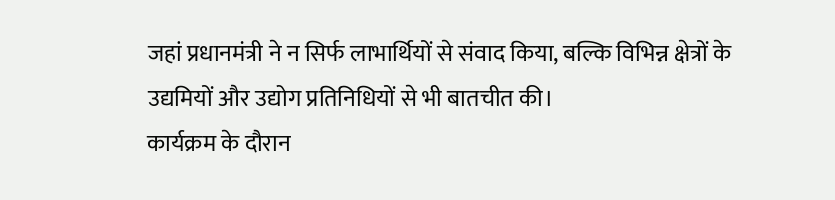जहां प्रधानमंत्री ने न सिर्फ लाभार्थियों से संवाद किया, बल्कि विभिन्न क्षेत्रों के उद्यमियों और उद्योग प्रतिनिधियों से भी बातचीत की।
कार्यक्रम के दौरान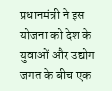प्रधानमंत्री ने इस योजना को देश के युवाओं और उद्योग जगत के बीच एक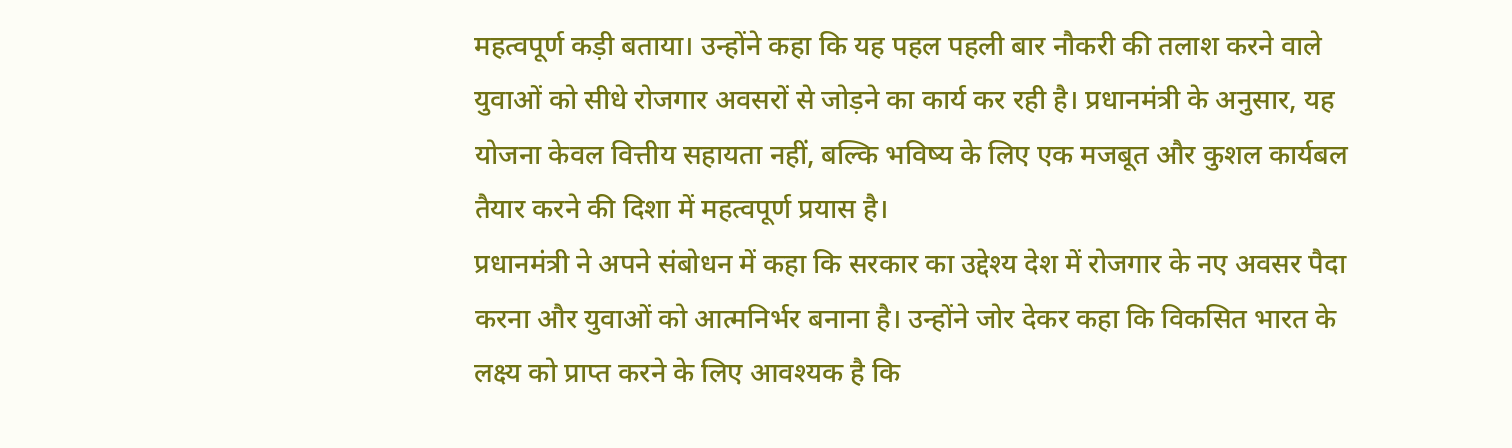महत्वपूर्ण कड़ी बताया। उन्होंने कहा कि यह पहल पहली बार नौकरी की तलाश करने वाले युवाओं को सीधे रोजगार अवसरों से जोड़ने का कार्य कर रही है। प्रधानमंत्री के अनुसार, यह योजना केवल वित्तीय सहायता नहीं, बल्कि भविष्य के लिए एक मजबूत और कुशल कार्यबल तैयार करने की दिशा में महत्वपूर्ण प्रयास है।
प्रधानमंत्री ने अपने संबोधन में कहा कि सरकार का उद्देश्य देश में रोजगार के नए अवसर पैदा करना और युवाओं को आत्मनिर्भर बनाना है। उन्होंने जोर देकर कहा कि विकसित भारत के लक्ष्य को प्राप्त करने के लिए आवश्यक है कि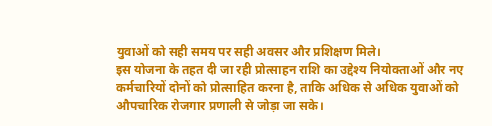युवाओं को सही समय पर सही अवसर और प्रशिक्षण मिले।
इस योजना के तहत दी जा रही प्रोत्साहन राशि का उद्देश्य नियोक्ताओं और नए कर्मचारियों दोनों को प्रोत्साहित करना है, ताकि अधिक से अधिक युवाओं को औपचारिक रोजगार प्रणाली से जोड़ा जा सके।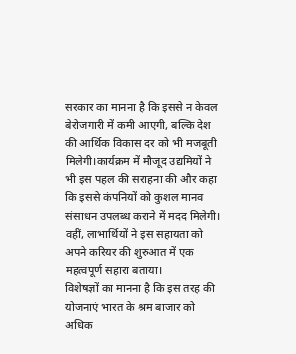सरकार का मानना है कि इससे न केवल बेरोजगारी में कमी आएगी, बल्कि देश की आर्थिक विकास दर को भी मजबूती मिलेगी।कार्यक्रम में मौजूद उद्यमियों ने भी इस पहल की सराहना की और कहा कि इससे कंपनियों को कुशल मानव संसाधन उपलब्ध कराने में मदद मिलेगी। वहीं, लाभार्थियों ने इस सहायता को अपने करियर की शुरुआत में एक महत्वपूर्ण सहारा बताया।
विशेषज्ञों का मानना है कि इस तरह की योजनाएं भारत के श्रम बाजार को अधिक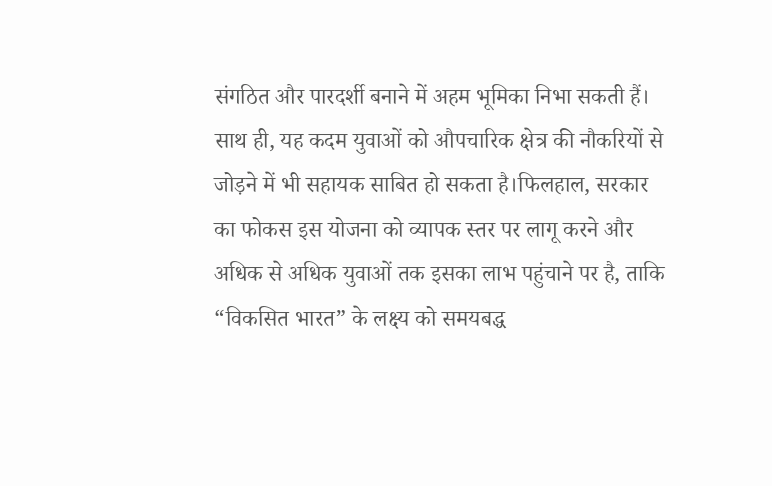संगठित और पारदर्शी बनाने में अहम भूमिका निभा सकती हैं। साथ ही, यह कदम युवाओं को औपचारिक क्षेत्र की नौकरियों से जोड़ने में भी सहायक साबित हो सकता है।फिलहाल, सरकार का फोकस इस योजना को व्यापक स्तर पर लागू करने और अधिक से अधिक युवाओं तक इसका लाभ पहुंचाने पर है, ताकि “विकसित भारत” के लक्ष्य को समयबद्ध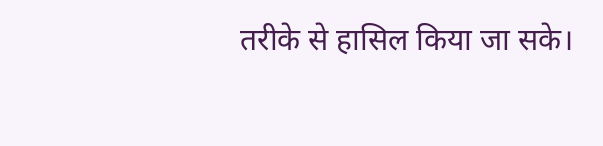तरीके से हासिल किया जा सके।